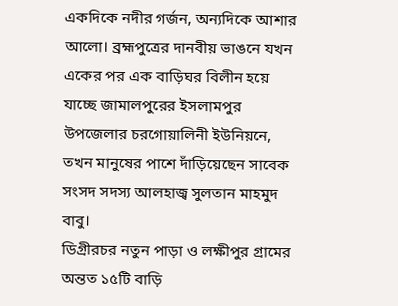একদিকে নদীর গর্জন, অন্যদিকে আশার আলো। ব্রহ্মপুত্রের দানবীয় ভাঙনে যখন একের পর এক বাড়িঘর বিলীন হয়ে যাচ্ছে জামালপুরের ইসলামপুর উপজেলার চরগোয়ালিনী ইউনিয়নে, তখন মানুষের পাশে দাঁড়িয়েছেন সাবেক সংসদ সদস্য আলহাজ্ব সুলতান মাহমুদ বাবু।
ডিগ্রীরচর নতুন পাড়া ও লক্ষীপুর গ্রামের অন্তত ১৫টি বাড়ি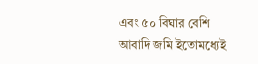এবং ৫০ বিঘার বেশি আবাদি জমি ইতোমধ্যেই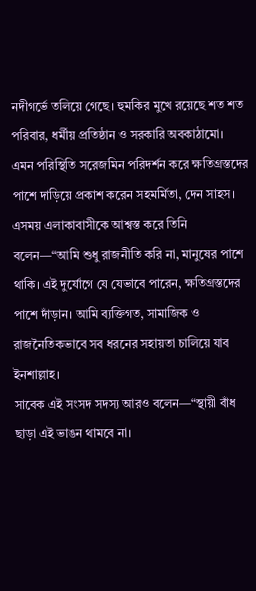নদীগর্ভে তলিয়ে গেছে। হুমকির মুখে রয়েছে শত শত পরিবার, ধর্মীয় প্রতিষ্ঠান ও সরকারি অবকাঠামো।
এমন পরিস্থিতি সরেজমিন পরিদর্শন করে ক্ষতিগ্রস্তদের পাশে দাড়িয়ে প্রকাশ করেন সহমর্মিতা, দেন সাহস। এসময় এলাকাবাসীকে আশ্বস্ত করে তিনি বলেন—“আমি শুধু রাজনীতি করি না, মানুষের পাশে থাকি। এই দুর্যোগে যে যেভাবে পারেন, ক্ষতিগ্রস্তদের পাশে দাঁড়ান। আমি ব্যক্তিগত, সামাজিক ও রাজনৈতিকভাবে সব ধরনের সহায়তা চালিয়ে যাব ইনশাল্লাহ।
সাবেক এই সংসদ সদস্য আরও বলেন—“স্থায়ী বাঁধ ছাড়া এই ভাঙন থামবে না।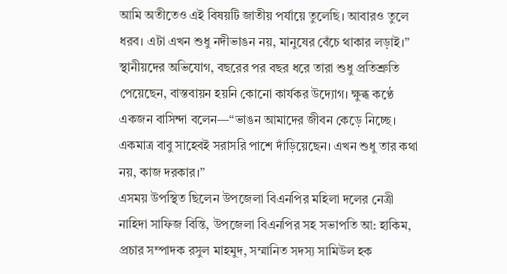আমি অতীতেও এই বিষয়টি জাতীয় পর্যায়ে তুলেছি। আবারও তুলে ধরব। এটা এখন শুধু নদীভাঙন নয়, মানুষের বেঁচে থাকার লড়াই।”
স্থানীয়দের অভিযোগ, বছরের পর বছর ধরে তারা শুধু প্রতিশ্রুতি পেয়েছেন, বাস্তবায়ন হয়নি কোনো কার্যকর উদ্যোগ। ক্ষুব্ধ কণ্ঠে একজন বাসিন্দা বলেন—“ভাঙন আমাদের জীবন কেড়ে নিচ্ছে। একমাত্র বাবু সাহেবই সরাসরি পাশে দাঁড়িয়েছেন। এখন শুধু তার কথা নয়, কাজ দরকার।”
এসময় উপস্থিত ছিলেন উপজেলা বিএনপির মহিলা দলের নেত্রী নাহিদা সাফিজ বিন্তি, উপজেলা বিএনপির সহ সভাপতি আ: হাকিম, প্রচার সম্পাদক রসুল মাহমুদ, সম্মানিত সদস্য সামিউল হক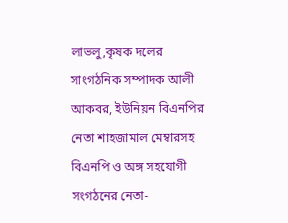লাভলু,কৃষক দলের সাংগঠনিক সম্পাদক আলী আকবর, ইউনিয়ন বিএনপির নেতা শাহজামাল মেম্বারসহ বিএনপি ও অঙ্গ সহযোগী সংগঠনের নেতা-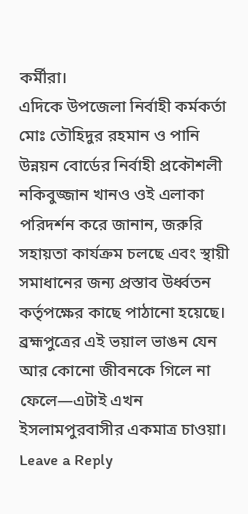কর্মীরা।
এদিকে উপজেলা নির্বাহী কর্মকর্তা মোঃ তৌহিদুর রহমান ও পানি উন্নয়ন বোর্ডের নির্বাহী প্রকৌশলী নকিবুজ্জান খানও ওই এলাকা পরিদর্শন করে জানান, জরুরি সহায়তা কার্যক্রম চলছে এবং স্থায়ী সমাধানের জন্য প্রস্তাব উর্ধ্বতন কর্তৃপক্ষের কাছে পাঠানো হয়েছে।
ব্রহ্মপুত্রের এই ভয়াল ভাঙন যেন আর কোনো জীবনকে গিলে না ফেলে—এটাই এখন ইসলামপুরবাসীর একমাত্র চাওয়া।
Leave a Reply